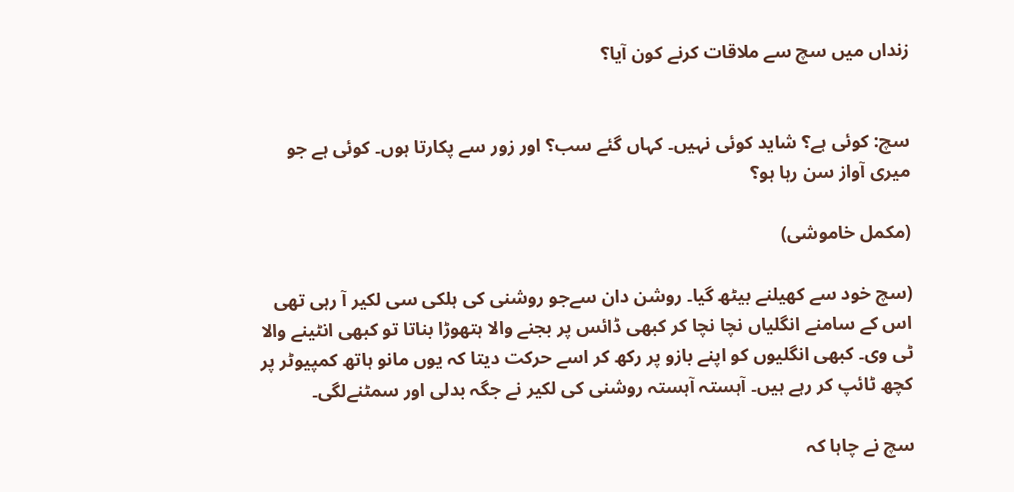زنداں میں سچ سے ملاقات کرنے کون آیا؟


سچ: کوئی ہے؟ شاید کوئی نہیں۔ کہاں گئے سب؟ اور زور سے پکارتا ہوں۔ کوئی ہے جو میری آواز سن رہا ہو؟

(مکمل خاموشی)

(سچ خود سے کھیلنے بیٹھ گیا۔ روشن دان سےجو روشنی کی ہلکی سی لکیر آ رہی تھی اس کے سامنے انگلیاں نچا نچا کر کبھی ڈائس پر بجنے والا ہتھوڑا بناتا تو کبھی انٹینے والا ٹی وی۔ کبھی انگلیوں کو اپنے بازو پر رکھ کر اسے حرکت دیتا کہ یوں مانو ہاتھ کمپیوٹر پر کچھ ٹائپ کر رہے ہیں۔ آہستہ آہستہ روشنی کی لکیر نے جگہ بدلی اور سمٹنےلگی۔

سچ نے چاہا کہ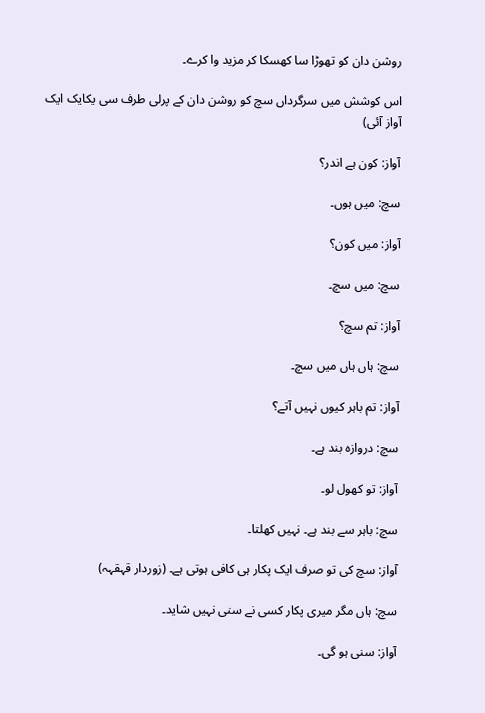روشن دان کو تھوڑا سا کھسکا کر مزید وا کرے۔

اس کوشش میں سرگرداں سچ کو روشن دان کے پرلی طرف سی یکایک ایک آواز آئی)

آواز: کون ہے اندر؟

سچ: میں ہوں۔

آواز: میں کون؟

سچ: میں سچ۔

آواز: تم سچ؟

سچ: ہاں ہاں میں سچ۔

آواز: تم باہر کیوں نہیں آتے؟

سچ: دروازہ بند ہے۔

آواز: تو کھول لو۔

سچ: باہر سے بند ہے۔ نہیں کھلتا۔

آواز: سچ کی تو صرف ایک پکار ہی کافی ہوتی ہے۔ (زوردار قہقہہ)

سچ: ہاں مگر میری پکار کسی نے سنی نہیں شاید۔

آواز: سنی ہو گی۔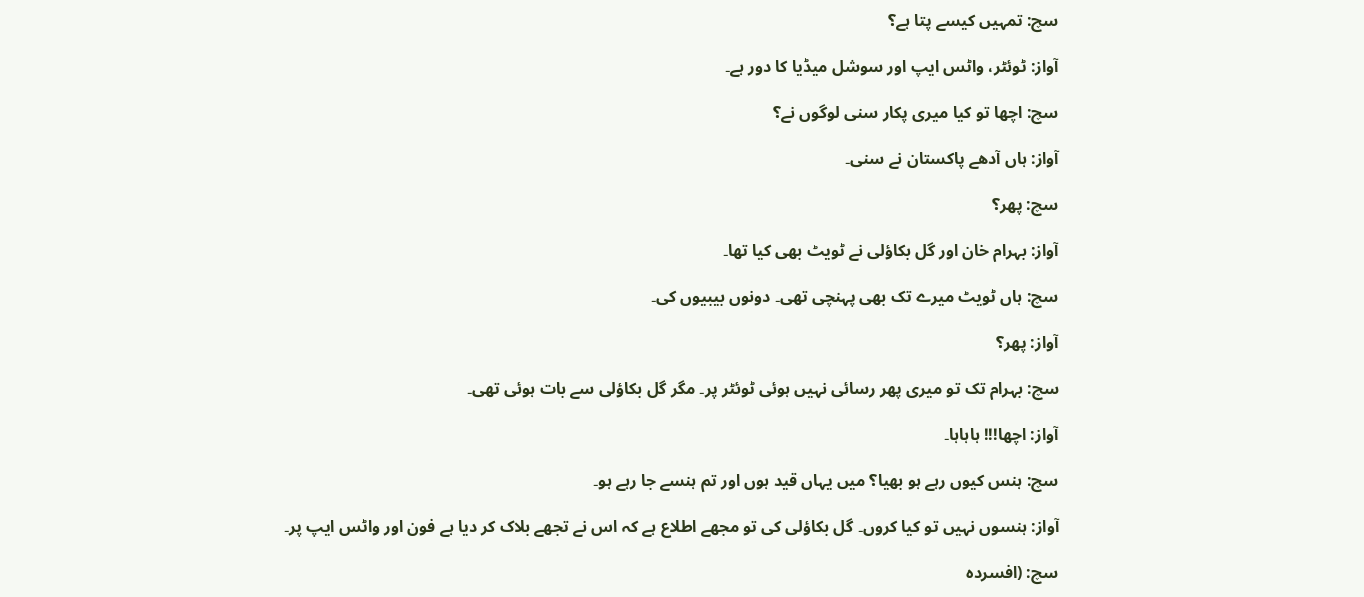سچ: تمہیں کیسے پتا ہے؟

آواز: ٹوئٹر، واٹس ایپ اور سوشل میڈیا کا دور ہے۔

سچ: اچھا تو کیا میری پکار سنی لوگوں نے؟

آواز: ہاں آدھے پاکستان نے سنی۔

سچ: پھر؟

آواز: بہرام خان اور گل بکاؤلی نے ٹویٹ بھی کیا تھا۔

سچ: ہاں ٹویٹ میرے تک بھی پہنچی تھی۔ دونوں بیبیوں کی۔

آواز: پھر؟

سچ: بہرام تک تو میری پھر رسائی نہیں ہوئی ٹوئٹر پر۔ مگر گل بکاؤلی سے بات ہوئی تھی۔

آواز: اچھا!!! ہاہاہا۔

سچ: ہنس کیوں رہے ہو بھیا؟ میں یہاں قید ہوں اور تم ہنسے جا رہے ہو۔

آواز: ہنسوں نہیں تو کیا کروں۔ گل بکاؤلی کی تو مجھے اطلاع ہے کہ اس نے تجھے بلاک کر دیا ہے فون اور واٹس ایپ پر۔

سچ: (افسردہ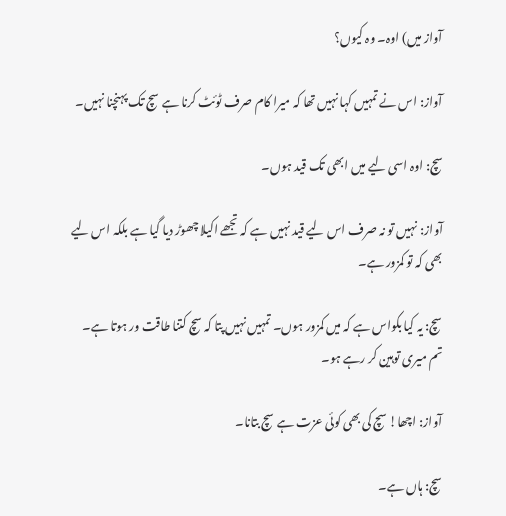آواز میں) اوہ۔ وہ کیوں؟

آواز: اس نے تمہیں کہا نہیں تھا کہ میرا کام صرف ٹوئٹ کرنا ہے سچ تک پہنچنا نہیں۔

سچ: اوہ اسی لیے میں ابھی تک قید ہوں۔

آواز: نہیں تو نہ صرف اس لیے قید نہیں ہے کہ تجھے اکیلا چھوڑ دیا گیا ہے بلکہ اس لیے بھی کہ تو کمزور ہے۔

سچ: یہ کیا بکواس ہے کہ میں کمزور ہوں۔ تمہیں نہیں پتا کہ سچ کتنا طاقت ور ہوتا ہے۔ تم میری توہین کر رہے ہو۔

آواز: اچھا! سچ کی بھی کوئی عزت ہے سچ بتانا۔

سچ: ہاں ہے۔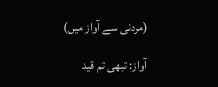(مردنی سے آواز میں)

آواز: تبھی تم قید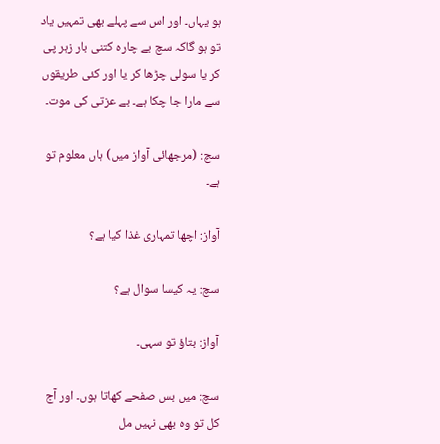ہو یہاں۔ اور اس سے پہلے بھی تمہیں یاد تو ہو گاکہ سچ بے چارہ کتنی بار زہر پی کر یا سولی چڑھا کر یا اور کئی طریقوں سے مارا جا چکا ہے۔ بے عزتی کی موت۔

سچ: (مرجھائی آواز میں) ہاں معلوم تو ہے۔

آواز: اچھا تمہاری غذا کیا ہے؟

سچ: یہ کیسا سوال ہے؟

آواز: بتاؤ تو سہی۔

سچ: میں بس صفحے کھاتا ہوں۔ اور آج کل تو وہ بھی نہیں مل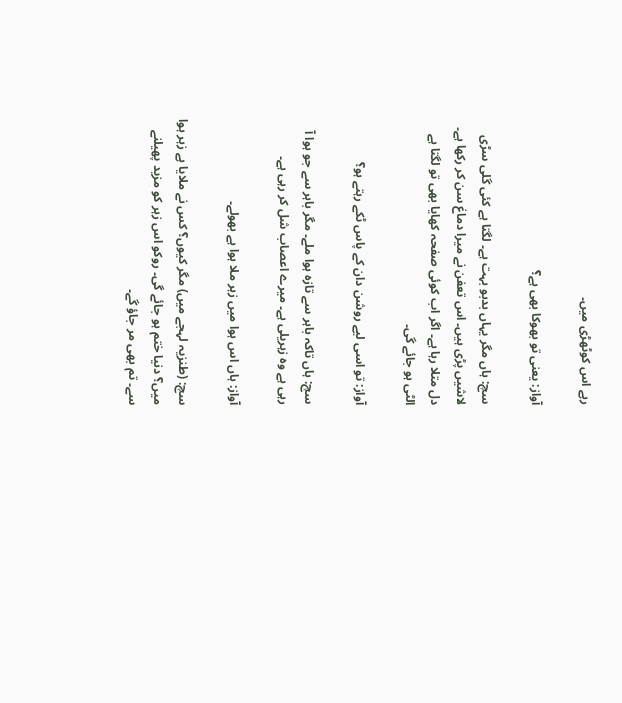رہے اس کوٹھڑی میں۔

آواز: یعنی تو بھوکا بھی ہے؟

سچ: ہاں مگر یہاں بدبو بہت ہے۔ لگتا ہے کئی گلی سڑی لاشیں پڑی ہیں۔ اس تعفن نے میرا دماغ سن کر رکھا ہے۔ دل متلا رہا ہے۔ اگر اب کوئی صفحہ کھایا بھی تو لگتا ہے الٹی ہو جائے گی۔

آواز: تو اسی لیے روشن دان کے پاس ٹکے رہتے ہو؟

سچ: ہاں تاکہ باہر سے تازہ ہوا ملے۔ مگر باہر سے جو ہوا آ رہی ہے وہ زہریلی ہے۔ میرے اعصاب شل کر رہی ہے۔

آواز: ہاں اس ہوا میں زہر ملا ہوا ہے بھولے۔

سچ: (طنزیہ لہجے میں) مگر کیوں؟ کس نے ملایا ہے زہر ہوا میں؟ دنیا ختم ہو جائے گی۔ روکو اس زہر کو مزید پھیلنے سے۔ تم بھی مر جاؤ گے۔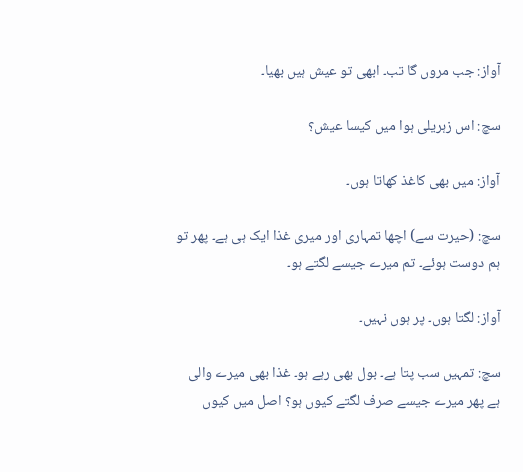آواز: جب مروں گا تب۔ ابھی تو عیش ہیں بھیا۔

سچ: اس زہریلی ہوا میں کیسا عیش؟

آواز: میں بھی کاغذ کھاتا ہوں۔

سچ: (حیرت سے) اچھا تمہاری اور میری غذا ایک ہی ہے۔ پھر تو ہم دوست ہوئے۔ تم میرے جیسے لگتے ہو۔

آواز: لگتا ہوں۔ پر ہوں نہیں۔

سچ: تمہیں سب پتا ہے۔ بول بھی رہے ہو۔ غذا بھی میرے والی ہے پھر میرے جیسے صرف لگتے کیوں ہو؟ اصل میں کیوں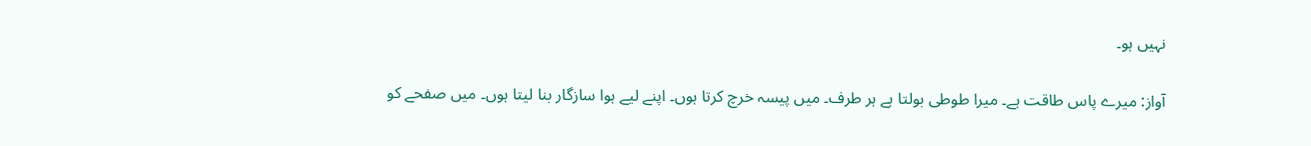نہیں ہو۔

آواز: میرے پاس طاقت ہے۔ میرا طوطی بولتا ہے ہر طرف۔ میں پیسہ خرچ کرتا ہوں۔ اپنے لیے ہوا سازگار بنا لیتا ہوں۔ میں صفحے کو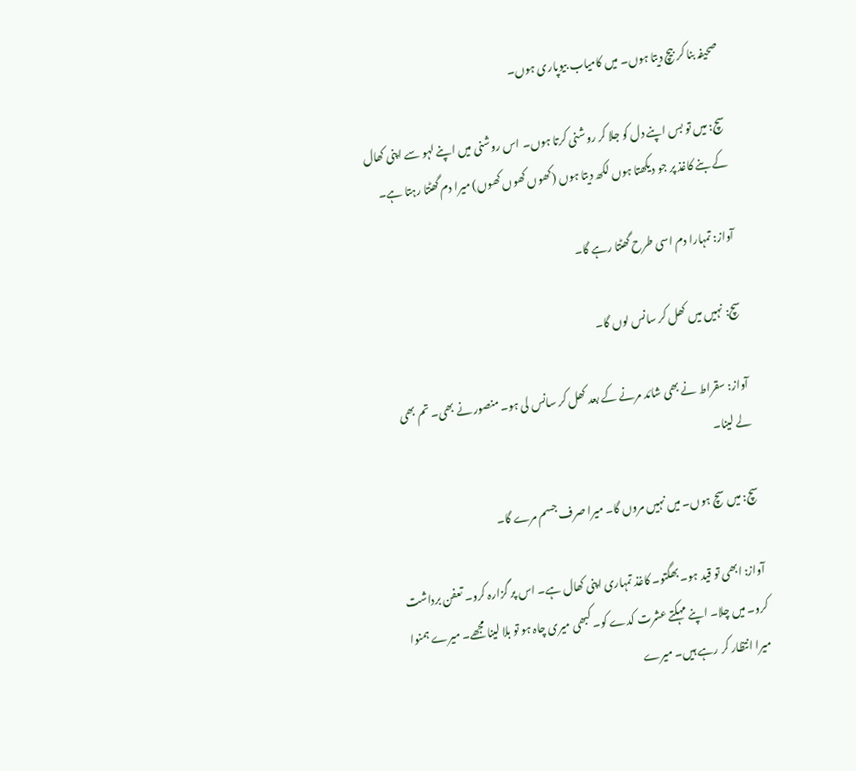صحیفہ بنا کر بیچ دیتا ہوں۔ میں کامیاب بیوپاری ہوں۔

سچ: میں تو بس اپنے دل کو جلا کر روشنی کرتا ہوں۔ اس روشنی میں اپنے لہو سے اپنی کھال کے بنے کاغذ پر جو دیکھتا ہوں لکھ دیتا ہوں (کھوں کھوں کھوں) میرا دم گھٹتا رہتا ہے۔

آواز: تمہارا دم اسی طرح گھٹتا رہے گا۔

سچ: نہیں میں کھل کر سانس لوں گا۔

آواز: سقراط نے بھی شائد مرنے کے بعد کھل کر سانس لی ہو۔ منصور نے بھی۔ تم بھی لے لینا۔

سچ: میں سچ ہوں۔ میں نہیں مروں گا۔ میرا صرف جسم مرے گا۔

آواز: ابھی تو قید ہو۔ بھگتو۔ کاغذ تمہاری اپنی کھال ہے۔ اس پر گزارہ کرو۔ تعفن برداشت کرو۔ میں چلا۔ اپنے مہکتے عشرت کدے کو۔ کبھی میری چاہ ہو تو بلا لینا مجھے۔ میرے ہمنوا میرا انتظار کر رہے ہیں۔ میرے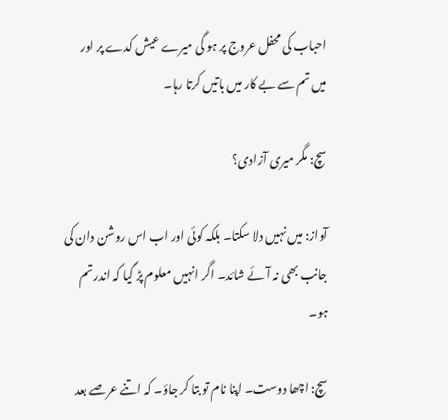احباب کی محفل عروج پر ہو گی میرے عیش کدے پر اور میں تم سے بے کار میں باتیں کرتا رہا۔

سچ: مگر میری آزادی؟

آواز: میں نہیں دلا سکتا۔ بلکہ کوئی اور اب اس روشن دان کی جانب بھی نہ آئے شائد۔ اگر انہیں معلوم پڑ گیا کہ اندر تم ہو۔

سچ: اچھا دوست۔ اپنا نام تو بتا کر جاؤ۔ کہ اتنے عرصے بعد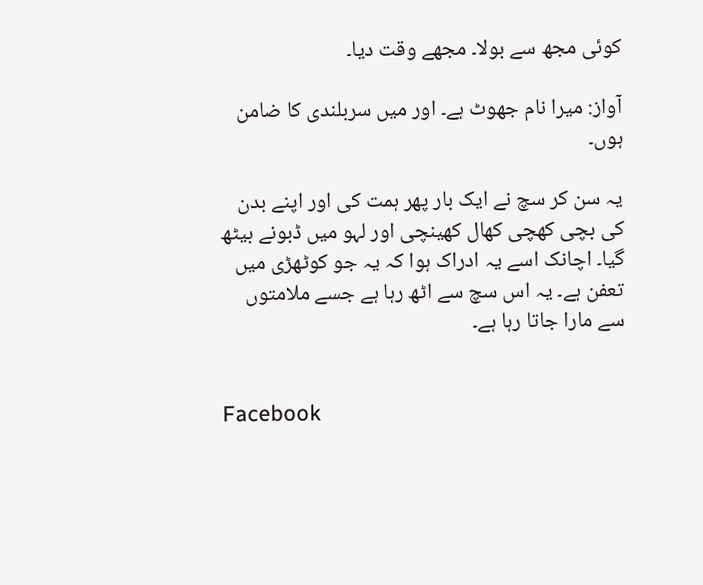کوئی مجھ سے بولا۔ مجھے وقت دیا۔

آواز: میرا نام جھوٹ ہے۔ اور میں سربلندی کا ضامن ہوں۔

یہ سن کر سچ نے ایک بار پھر ہمت کی اور اپنے بدن کی بچی کھچی کھال کھینچی اور لہو میں ڈبونے بیٹھ گیا۔ اچانک اسے یہ ادراک ہوا کہ یہ جو کوٹھڑی میں تعفن ہے۔ یہ اس سچ سے اٹھ رہا ہے جسے ملامتوں سے مارا جاتا رہا ہے۔


Facebook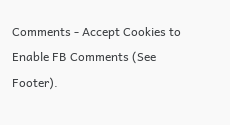Comments - Accept Cookies to Enable FB Comments (See Footer).